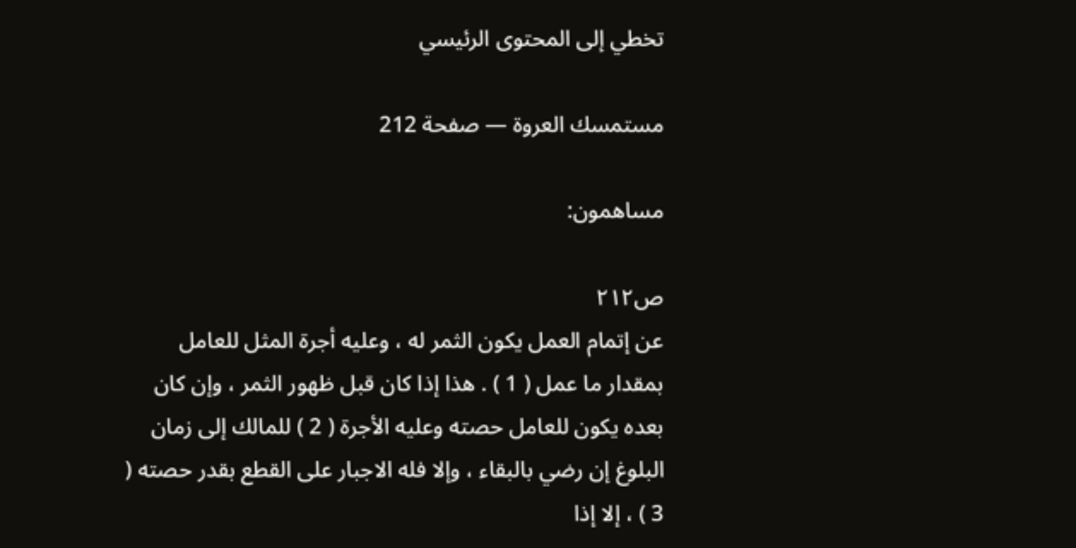تخطي إلى المحتوى الرئيسي

مستمسك العروة — صفحة 212

مساهمون:

ص٢١٢
عن إتمام العمل يكون الثمر له ، وعليه أجرة المثل للعامل بمقدار ما عمل ( 1 ) . هذا إذا كان قبل ظهور الثمر ، وإن كان بعده يكون للعامل حصته وعليه الأجرة ( 2 ) للمالك إلى زمان البلوغ إن رضي بالبقاء ، وإلا فله الاجبار على القطع بقدر حصته ( 3 ) ، إلا إذا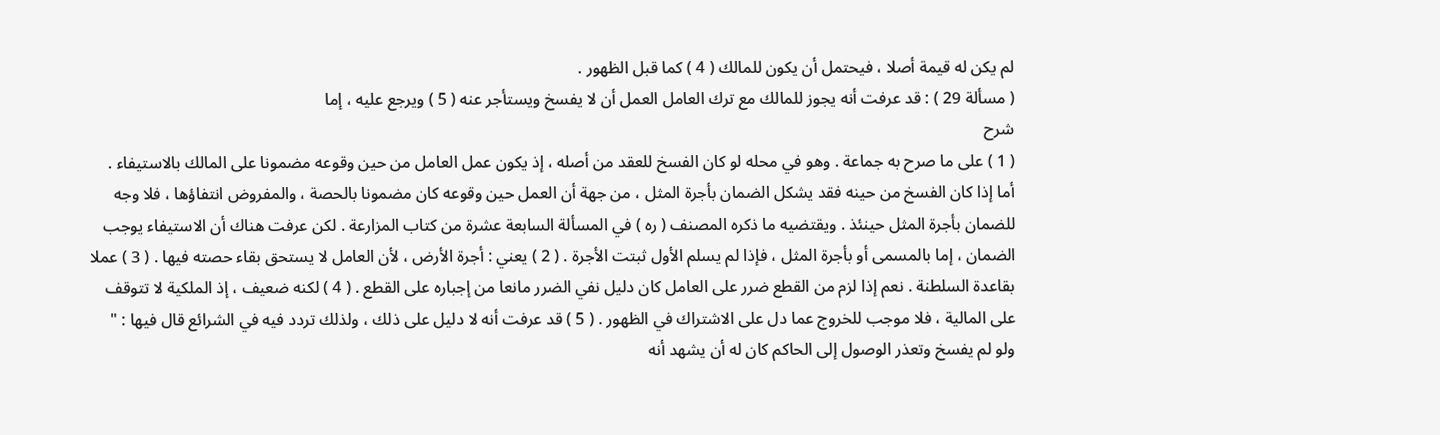لم يكن له قيمة أصلا ، فيحتمل أن يكون للمالك ( 4 ) كما قبل الظهور .
( مسألة 29 ) : قد عرفت أنه يجوز للمالك مع ترك العامل العمل أن لا يفسخ ويستأجر عنه ( 5 ) ويرجع عليه ، إما
شرح
( 1 ) على ما صرح به جماعة . وهو في محله لو كان الفسخ للعقد من أصله ، إذ يكون عمل العامل من حين وقوعه مضمونا على المالك بالاستيفاء . أما إذا كان الفسخ من حينه فقد يشكل الضمان بأجرة المثل ، من جهة أن العمل حين وقوعه كان مضمونا بالحصة ، والمفروض انتفاؤها ، فلا وجه للضمان بأجرة المثل حينئذ . ويقتضيه ما ذكره المصنف ( ره ) في المسألة السابعة عشرة من كتاب المزارعة . لكن عرفت هناك أن الاستيفاء يوجب الضمان ، إما بالمسمى أو بأجرة المثل ، فإذا لم يسلم الأول ثبتت الأجرة . ( 2 ) يعني : أجرة الأرض ، لأن العامل لا يستحق بقاء حصته فيها . ( 3 ) عملا بقاعدة السلطنة . نعم إذا لزم من القطع ضرر على العامل كان دليل نفي الضرر مانعا من إجباره على القطع . ( 4 ) لكنه ضعيف ، إذ الملكية لا تتوقف على المالية ، فلا موجب للخروج عما دل على الاشتراك في الظهور . ( 5 ) قد عرفت أنه لا دليل على ذلك ، ولذلك تردد فيه في الشرائع قال فيها : " ولو لم يفسخ وتعذر الوصول إلى الحاكم كان له أن يشهد أنه